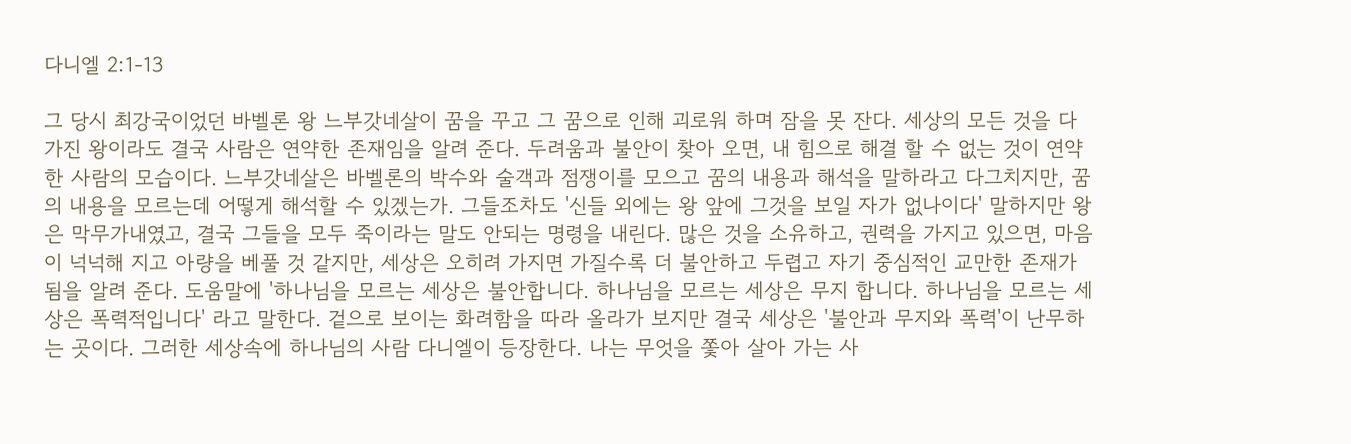다니엘 2:1-13

그 당시 최강국이었던 바벨론 왕 느부갓네살이 꿈을 꾸고 그 꿈으로 인해 괴로워 하며 잠을 못 잔다. 세상의 모든 것을 다 가진 왕이라도 결국 사람은 연약한 존재임을 알려 준다. 두려움과 불안이 찾아 오면, 내 힘으로 해결 할 수 없는 것이 연약한 사람의 모습이다. 느부갓네살은 바벨론의 박수와 술객과 점쟁이를 모으고 꿈의 내용과 해석을 말하라고 다그치지만, 꿈의 내용을 모르는데 어떻게 해석할 수 있겠는가. 그들조차도 '신들 외에는 왕 앞에 그것을 보일 자가 없나이다' 말하지만 왕은 막무가내였고, 결국 그들을 모두 죽이라는 말도 안되는 명령을 내린다. 많은 것을 소유하고, 권력을 가지고 있으면, 마음이 넉넉해 지고 아량을 베풀 것 같지만, 세상은 오히려 가지면 가질수록 더 불안하고 두렵고 자기 중심적인 교만한 존재가 됨을 알려 준다. 도움말에 '하나님을 모르는 세상은 불안합니다. 하나님을 모르는 세상은 무지 합니다. 하나님을 모르는 세상은 폭력적입니다' 라고 말한다. 겉으로 보이는 화려함을 따라 올라가 보지만 결국 세상은 '불안과 무지와 폭력'이 난무하는 곳이다. 그러한 세상속에 하나님의 사람 다니엘이 등장한다. 나는 무엇을 쫓아 살아 가는 사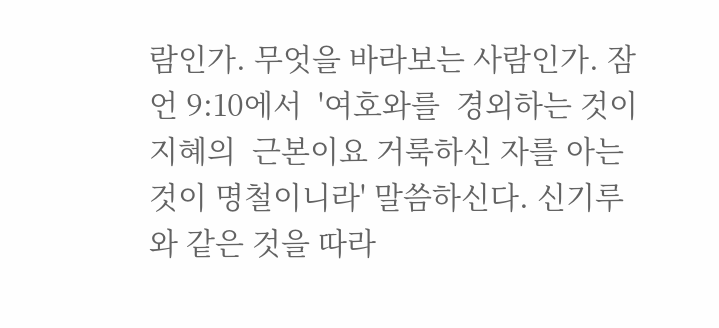람인가. 무엇을 바라보는 사람인가. 잠언 9:10에서  '여호와를  경외하는 것이  지혜의  근본이요 거룩하신 자를 아는 것이 명철이니라' 말씀하신다. 신기루와 같은 것을 따라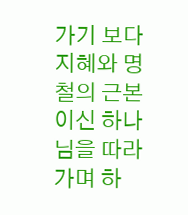가기 보다 지혜와 명철의 근본이신 하나님을 따라가며 하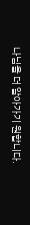나님을 더 알아가기 원합니다.